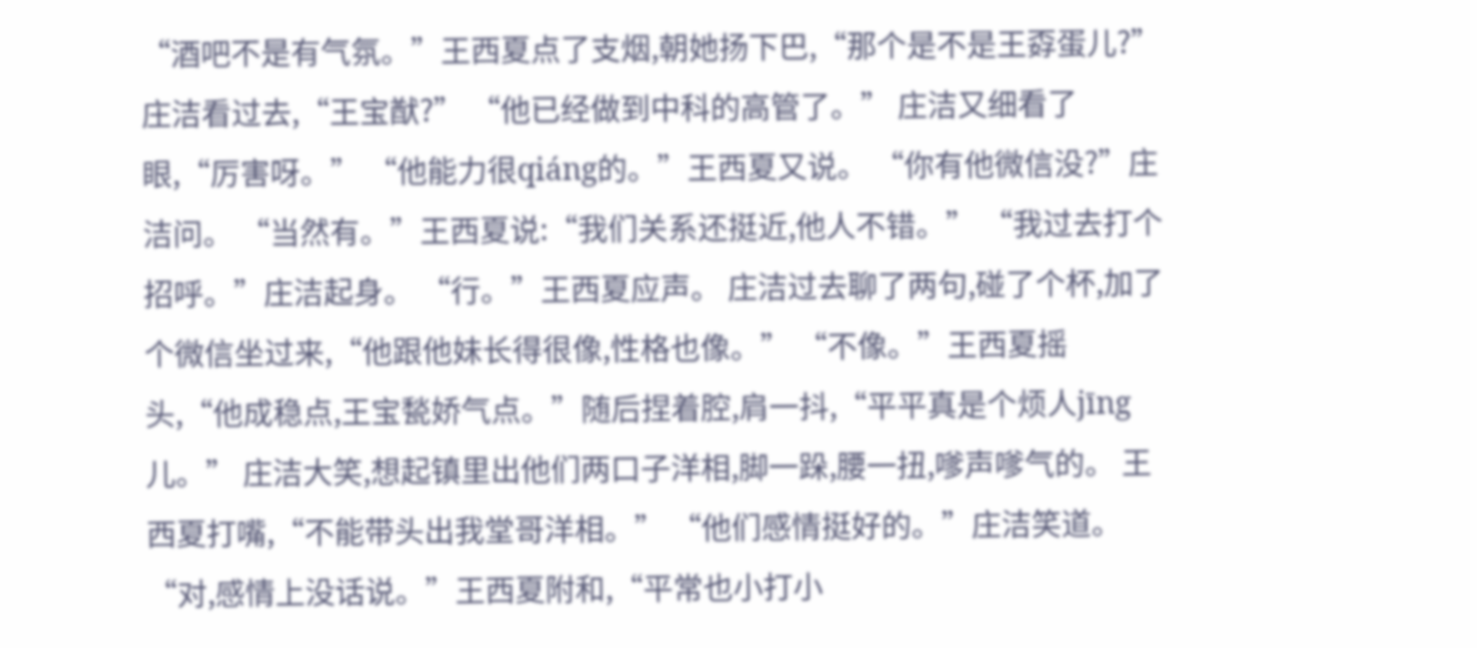“酒吧不是有气氛。”王西夏点了支烟,朝她扬下巴,“那个是不是王孬蛋儿?” 庄洁看过去,“王宝猷?” “他已经做到中科的高管了。” 庄洁又细看了眼,“厉害呀。” “他能力很qiáng的。”王西夏又说。 “你有他微信没?”庄洁问。 “当然有。”王西夏说:“我们关系还挺近,他人不错。” “我过去打个招呼。”庄洁起身。 “行。”王西夏应声。 庄洁过去聊了两句,碰了个杯,加了个微信坐过来,“他跟他妹长得很像,性格也像。” “不像。”王西夏摇头,“他成稳点,王宝甃娇气点。”随后捏着腔,肩一抖,“平平真是个烦人jīng儿。” 庄洁大笑,想起镇里出他们两口子洋相,脚一跺,腰一扭,嗲声嗲气的。 王西夏打嘴,“不能带头出我堂哥洋相。” “他们感情挺好的。”庄洁笑道。 “对,感情上没话说。”王西夏附和,“平常也小打小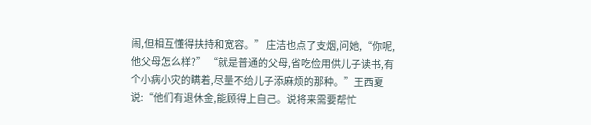闹,但相互懂得扶持和宽容。” 庄洁也点了支烟,问她,“你呢,他父母怎么样?” “就是普通的父母,省吃俭用供儿子读书,有个小病小灾的瞒着,尽量不给儿子添麻烦的那种。”王西夏说:“他们有退休金,能顾得上自己。说将来需要帮忙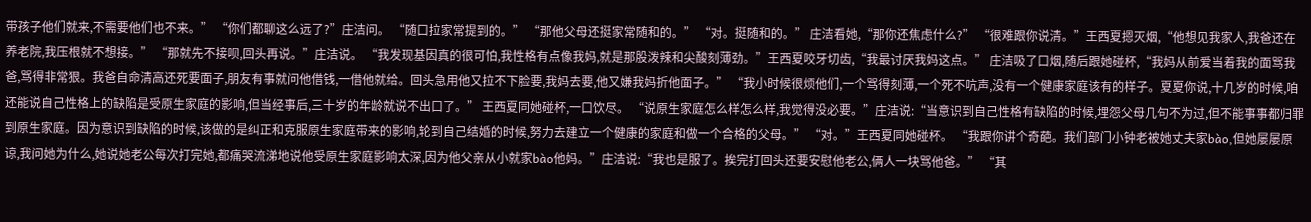带孩子他们就来,不需要他们也不来。” “你们都聊这么远了?”庄洁问。 “随口拉家常提到的。” “那他父母还挺家常随和的。” “对。挺随和的。” 庄洁看她,“那你还焦虑什么?” “很难跟你说清。”王西夏摁灭烟,“他想见我家人,我爸还在养老院,我压根就不想接。” “那就先不接呗,回头再说。”庄洁说。 “我发现基因真的很可怕,我性格有点像我妈,就是那股泼辣和尖酸刻薄劲。”王西夏咬牙切齿,“我最讨厌我妈这点。” 庄洁吸了口烟,随后跟她碰杯,“我妈从前爱当着我的面骂我爸,骂得非常狠。我爸自命清高还死要面子,朋友有事就问他借钱,一借他就给。回头急用他又拉不下脸要,我妈去要,他又嫌我妈折他面子。” “我小时候很烦他们,一个骂得刻薄,一个死不吭声,没有一个健康家庭该有的样子。夏夏你说,十几岁的时候,咱还能说自己性格上的缺陷是受原生家庭的影响,但当经事后,三十岁的年龄就说不出口了。” 王西夏同她碰杯,一口饮尽。 “说原生家庭怎么样怎么样,我觉得没必要。”庄洁说:“当意识到自己性格有缺陷的时候,埋怨父母几句不为过,但不能事事都归罪到原生家庭。因为意识到缺陷的时候,该做的是纠正和克服原生家庭带来的影响,轮到自己结婚的时候,努力去建立一个健康的家庭和做一个合格的父母。” “对。”王西夏同她碰杯。 “我跟你讲个奇葩。我们部门小钟老被她丈夫家bào,但她屡屡原谅,我问她为什么,她说她老公每次打完她,都痛哭流涕地说他受原生家庭影响太深,因为他父亲从小就家bào他妈。”庄洁说:“我也是服了。挨完打回头还要安慰他老公,俩人一块骂他爸。” “其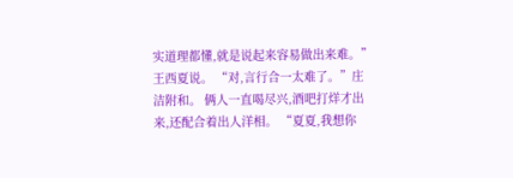实道理都懂,就是说起来容易做出来难。”王西夏说。 “对,言行合一太难了。”庄洁附和。 俩人一直喝尽兴,酒吧打烊才出来,还配合着出人洋相。 “夏夏,我想你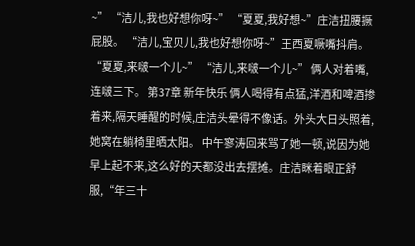~” “洁儿,我也好想你呀~” “夏夏,我好想~”庄洁扭腰撅屁股。 “洁儿,宝贝儿,我也好想你呀~”王西夏噘嘴抖肩。 “夏夏,来啵一个儿~” “洁儿,来啵一个儿~” 俩人对着嘴,连啵三下。 第37章 新年快乐 俩人喝得有点猛,洋酒和啤酒掺着来,隔天睡醒的时候,庄洁头晕得不像话。外头大日头照着,她窝在躺椅里晒太阳。 中午寥涛回来骂了她一顿,说因为她早上起不来,这么好的天都没出去摆摊。庄洁眯着眼正舒服,“年三十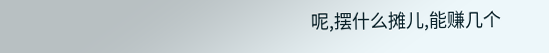呢,摆什么摊儿,能赚几个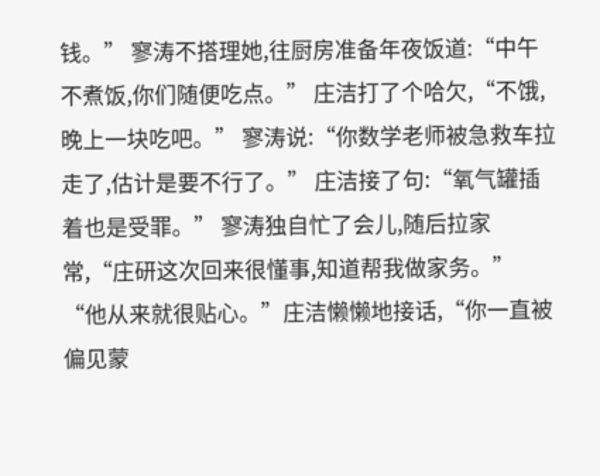钱。” 寥涛不搭理她,往厨房准备年夜饭道:“中午不煮饭,你们随便吃点。” 庄洁打了个哈欠,“不饿,晚上一块吃吧。” 寥涛说:“你数学老师被急救车拉走了,估计是要不行了。” 庄洁接了句:“氧气罐插着也是受罪。” 寥涛独自忙了会儿,随后拉家常,“庄研这次回来很懂事,知道帮我做家务。” “他从来就很贴心。”庄洁懒懒地接话,“你一直被偏见蒙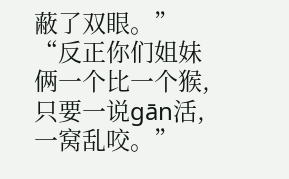蔽了双眼。” “反正你们姐妹俩一个比一个猴,只要一说gān活,一窝乱咬。”